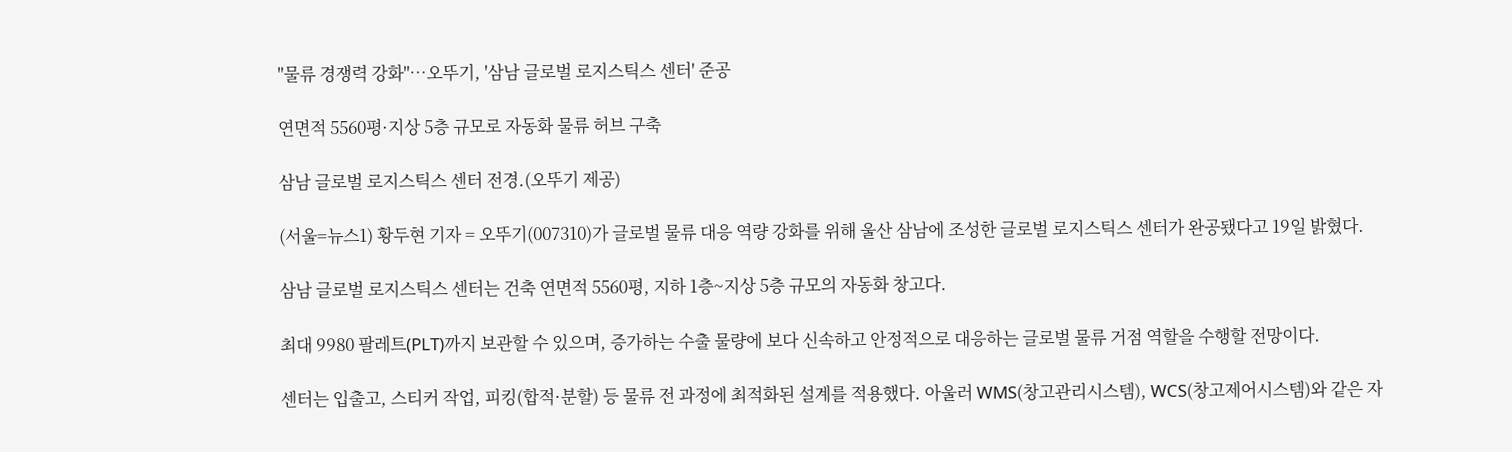"물류 경쟁력 강화"…오뚜기, '삼남 글로벌 로지스틱스 센터' 준공

연면적 5560평·지상 5층 규모로 자동화 물류 허브 구축

삼남 글로벌 로지스틱스 센터 전경.(오뚜기 제공)

(서울=뉴스1) 황두현 기자 = 오뚜기(007310)가 글로벌 물류 대응 역량 강화를 위해 울산 삼남에 조성한 글로벌 로지스틱스 센터가 완공됐다고 19일 밝혔다.

삼남 글로벌 로지스틱스 센터는 건축 연면적 5560평, 지하 1층~지상 5층 규모의 자동화 창고다.

최대 9980 팔레트(PLT)까지 보관할 수 있으며, 증가하는 수출 물량에 보다 신속하고 안정적으로 대응하는 글로벌 물류 거점 역할을 수행할 전망이다.

센터는 입출고, 스티커 작업, 피킹(합적·분할) 등 물류 전 과정에 최적화된 설계를 적용했다. 아울러 WMS(창고관리시스템), WCS(창고제어시스템)와 같은 자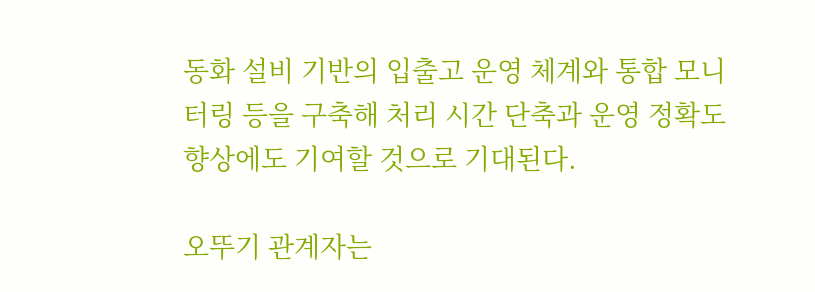동화 설비 기반의 입출고 운영 체계와 통합 모니터링 등을 구축해 처리 시간 단축과 운영 정확도 향상에도 기여할 것으로 기대된다.

오뚜기 관계자는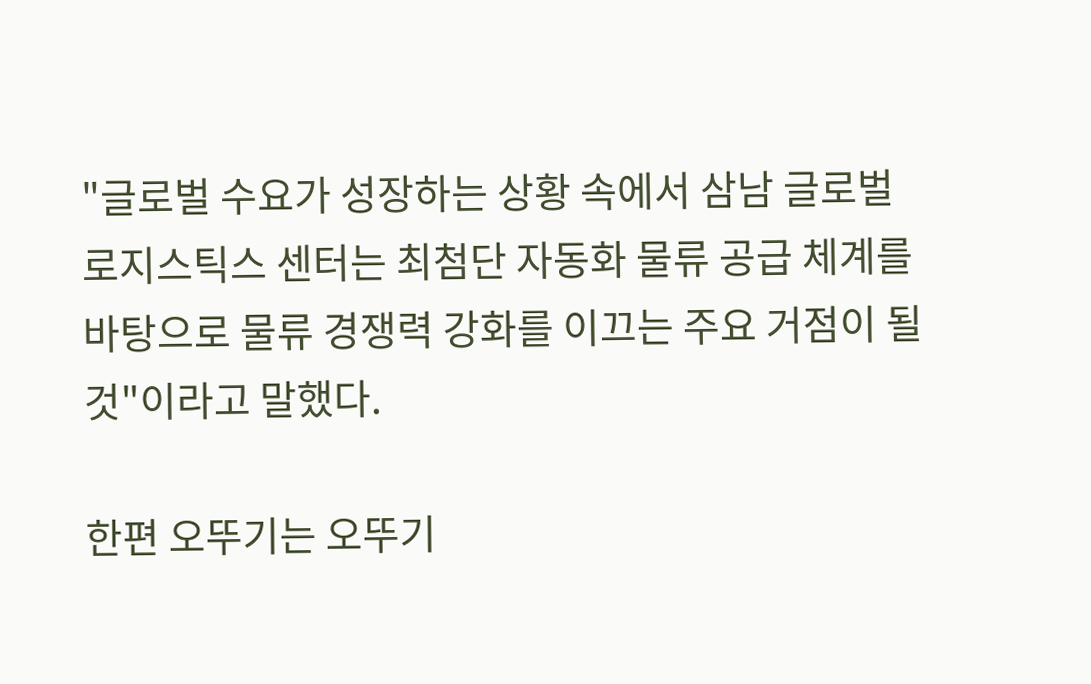"글로벌 수요가 성장하는 상황 속에서 삼남 글로벌 로지스틱스 센터는 최첨단 자동화 물류 공급 체계를 바탕으로 물류 경쟁력 강화를 이끄는 주요 거점이 될 것"이라고 말했다.

한편 오뚜기는 오뚜기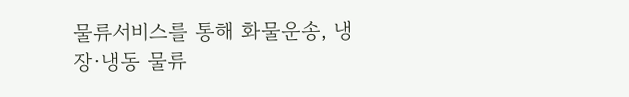물류서비스를 통해 화물운송, 냉장·냉동 물류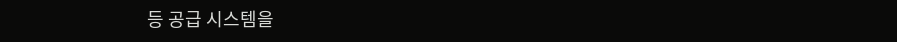등 공급 시스템을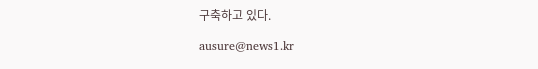구축하고 있다.

ausure@news1.kr